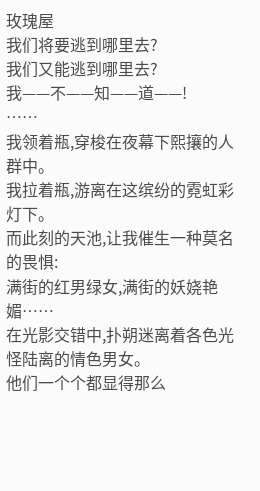玫瑰屋
我们将要逃到哪里去?
我们又能逃到哪里去?
我——不——知——道——!
……
我领着瓶,穿梭在夜幕下熙攘的人群中。
我拉着瓶,游离在这缤纷的霓虹彩灯下。
而此刻的天池,让我催生一种莫名的畏惧:
满街的红男绿女,满街的妖娆艳媚……
在光影交错中,扑朔迷离着各色光怪陆离的情色男女。
他们一个个都显得那么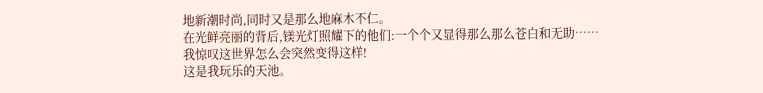地新潮时尚,同时又是那么地麻木不仁。
在光鲜亮丽的背后,镁光灯照耀下的他们:一个个又显得那么那么苍白和无助……
我惊叹这世界怎么会突然变得这样!
这是我玩乐的天池。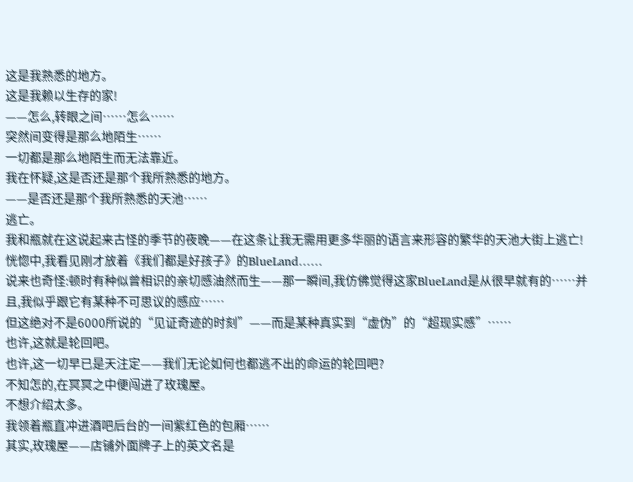这是我熟悉的地方。
这是我赖以生存的家!
——怎么,转眼之间……怎么……
突然间变得是那么地陌生……
一切都是那么地陌生而无法靠近。
我在怀疑,这是否还是那个我所熟悉的地方。
——是否还是那个我所熟悉的天池……
逃亡。
我和瓶就在这说起来古怪的季节的夜晚——在这条让我无需用更多华丽的语言来形容的繁华的天池大街上逃亡!
恍惚中,我看见刚才放着《我们都是好孩子》的BlueLand……
说来也奇怪:顿时有种似曾相识的亲切感油然而生——那一瞬间,我仿佛觉得这家BlueLand是从很早就有的……并且,我似乎跟它有某种不可思议的感应……
但这绝对不是6000所说的“见证奇迹的时刻”——而是某种真实到“虚伪”的“超现实感”……
也许,这就是轮回吧。
也许,这一切早已是天注定——我们无论如何也都逃不出的命运的轮回吧?
不知怎的,在冥冥之中便闯进了玫瑰屋。
不想介绍太多。
我领着瓶直冲进酒吧后台的一间紫红色的包厢……
其实,玫瑰屋——店铺外面牌子上的英文名是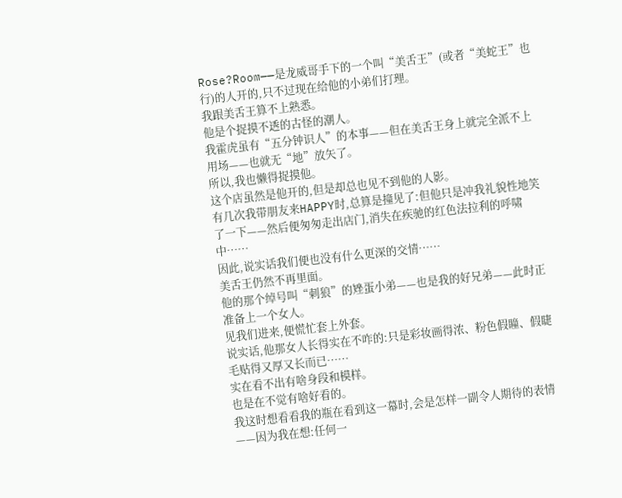Rose?Room——是龙威哥手下的一个叫“美舌王”(或者“美蛇王”也行)的人开的,只不过现在给他的小弟们打理。
我跟美舌王算不上熟悉。
他是个捉摸不透的古怪的潮人。
我霍虎虽有“五分钟识人”的本事——但在美舌王身上就完全派不上用场——也就无“地”放矢了。
所以,我也懒得捉摸他。
这个店虽然是他开的,但是却总也见不到他的人影。
有几次我带朋友来HAPPY时,总算是撞见了:但他只是冲我礼貌性地笑了一下——然后便匆匆走出店门,消失在疾驰的红色法拉利的呼啸中……
因此,说实话我们便也没有什么更深的交情……
美舌王仍然不再里面。
他的那个绰号叫“刺狼”的矬蛋小弟——也是我的好兄弟——此时正准备上一个女人。
见我们进来,便慌忙套上外套。
说实话,他那女人长得实在不咋的:只是彩妆画得浓、粉色假瞳、假睫毛贴得又厚又长而已……
实在看不出有啥身段和模样。
也是在不觉有啥好看的。
我这时想看看我的瓶在看到这一幕时,会是怎样一副令人期待的表情——因为我在想:任何一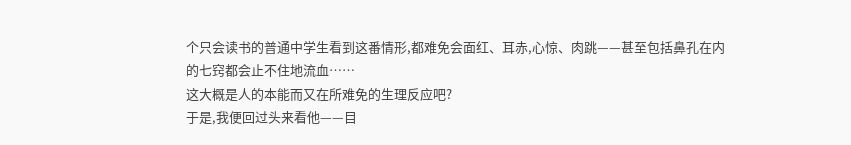个只会读书的普通中学生看到这番情形,都难免会面红、耳赤,心惊、肉跳——甚至包括鼻孔在内的七窍都会止不住地流血……
这大概是人的本能而又在所难免的生理反应吧?
于是,我便回过头来看他——目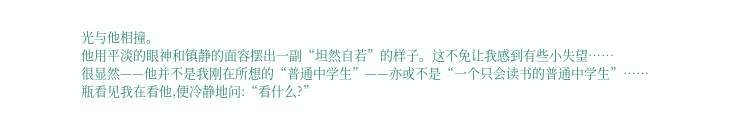光与他相撞。
他用平淡的眼神和镇静的面容摆出一副“坦然自若”的样子。这不免让我感到有些小失望……
很显然——他并不是我刚在所想的“普通中学生”——亦或不是“一个只会读书的普通中学生”……
瓶看见我在看他,便冷静地问:“看什么?”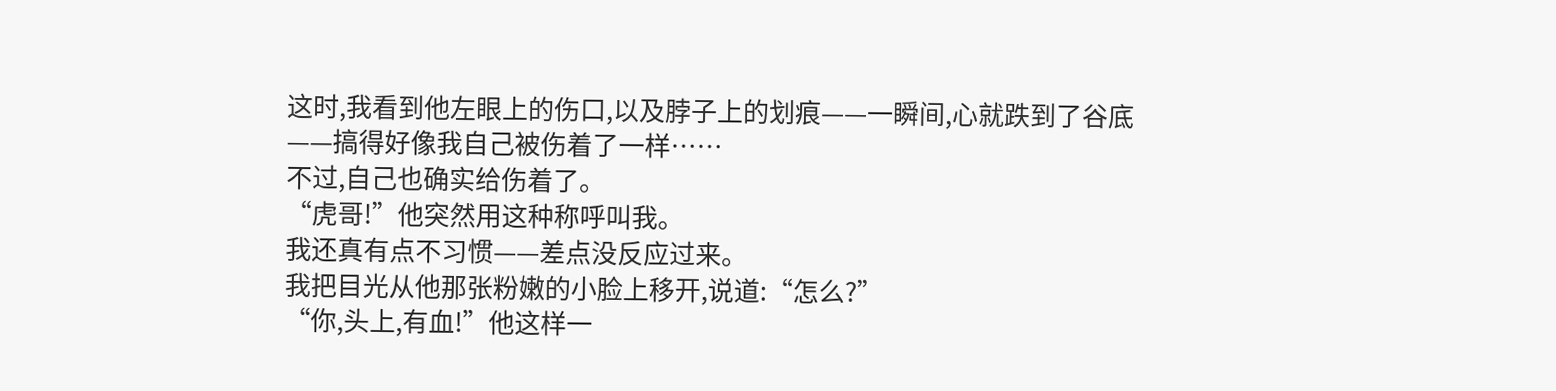这时,我看到他左眼上的伤口,以及脖子上的划痕——一瞬间,心就跌到了谷底——搞得好像我自己被伤着了一样……
不过,自己也确实给伤着了。
“虎哥!”他突然用这种称呼叫我。
我还真有点不习惯——差点没反应过来。
我把目光从他那张粉嫩的小脸上移开,说道:“怎么?”
“你,头上,有血!”他这样一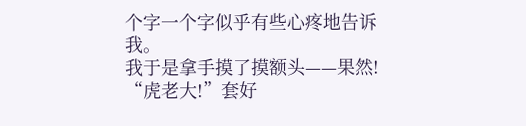个字一个字似乎有些心疼地告诉我。
我于是拿手摸了摸额头——果然!
“虎老大!”套好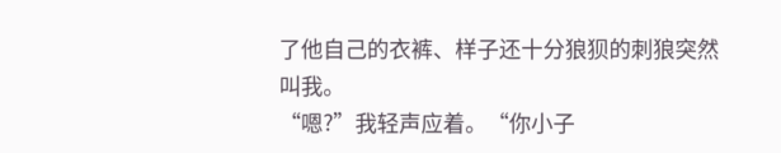了他自己的衣裤、样子还十分狼狈的刺狼突然叫我。
“嗯?”我轻声应着。“你小子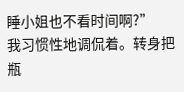睡小姐也不看时间啊?”
我习惯性地调侃着。转身把瓶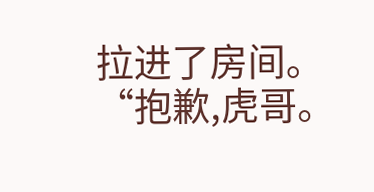拉进了房间。
“抱歉,虎哥。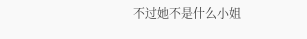不过她不是什么小姐